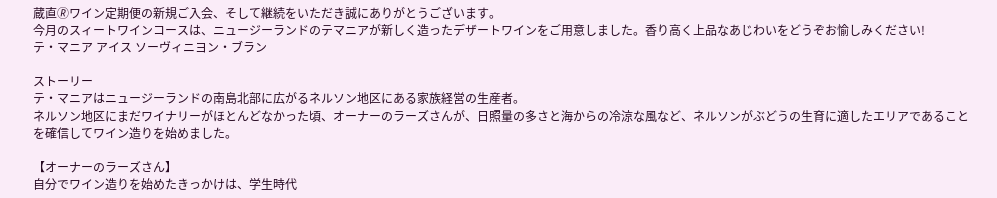蔵直🄬ワイン定期便の新規ご入会、そして継続をいただき誠にありがとうございます。
今月のスィートワインコースは、ニュージーランドのテマニアが新しく造ったデザートワインをご用意しました。香り高く上品なあじわいをどうぞお愉しみください!
テ・マニア アイス ソーヴィニヨン・ブラン

ストーリー
テ・マニアはニュージーランドの南島北部に広がるネルソン地区にある家族経営の生産者。
ネルソン地区にまだワイナリーがほとんどなかった頃、オーナーのラーズさんが、日照量の多さと海からの冷涼な風など、ネルソンがぶどうの生育に適したエリアであることを確信してワイン造りを始めました。

【オーナーのラーズさん】
自分でワイン造りを始めたきっかけは、学生時代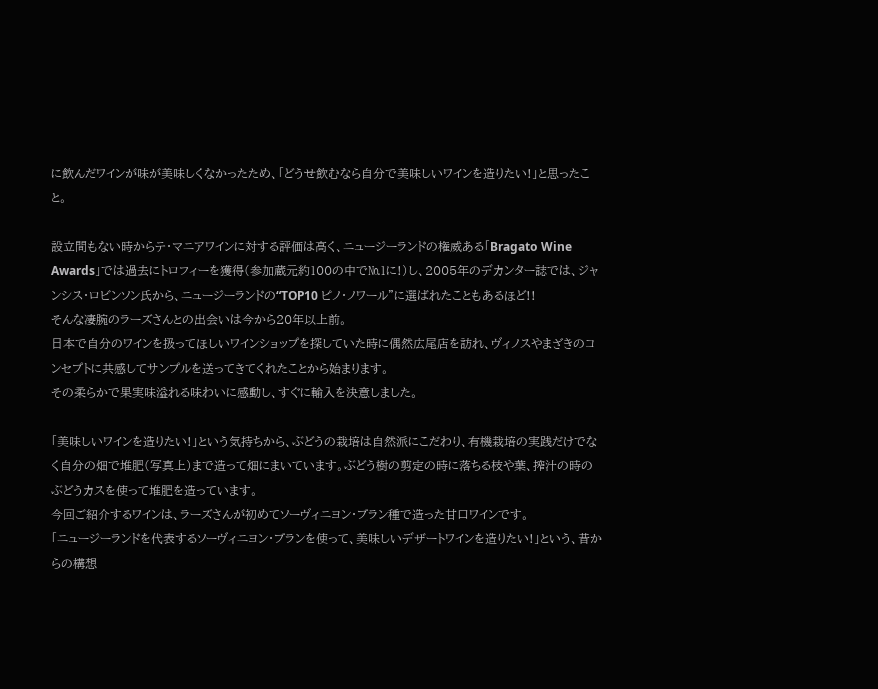に飲んだワインが味が美味しくなかったため、「どうせ飲むなら自分で美味しいワインを造りたい!」と思ったこと。

設立間もない時からテ・マニアワインに対する評価は高く、ニュージーランドの権威ある「Bragato Wine Awards」では過去にトロフィーを獲得(参加蔵元約100の中で№1に!)し、2005年のデカンター誌では、ジャンシス・ロビンソン氏から、ニュージーランドの“TOP10 ピノ・ノワール”に選ばれたこともあるほど!!
そんな凄腕のラーズさんとの出会いは今から20年以上前。
日本で自分のワインを扱ってほしいワインショップを探していた時に偶然広尾店を訪れ、ヴィノスやまざきのコンセプトに共感してサンプルを送ってきてくれたことから始まります。
その柔らかで果実味溢れる味わいに感動し、すぐに輸入を決意しました。

「美味しいワインを造りたい!」という気持ちから、ぶどうの栽培は自然派にこだわり、有機栽培の実践だけでなく自分の畑で堆肥(写真上)まで造って畑にまいています。ぶどう樹の剪定の時に落ちる枝や葉、搾汁の時のぶどうカスを使って堆肥を造っています。
今回ご紹介するワインは、ラーズさんが初めてソーヴィニヨン・ブラン種で造った甘口ワインです。
「ニュージーランドを代表するソーヴィニヨン・ブランを使って、美味しいデザートワインを造りたい!」という、昔からの構想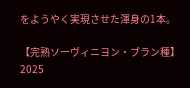をようやく実現させた渾身の1本。

【完熟ソーヴィニヨン・ブラン種】
2025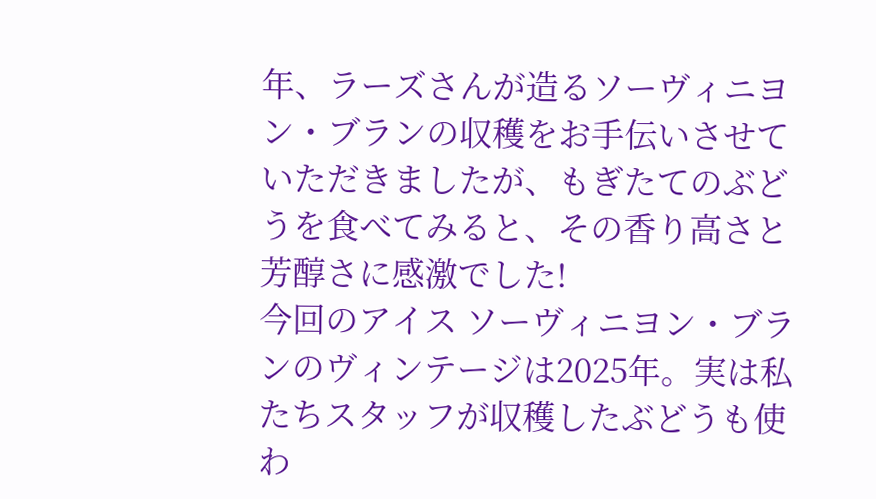年、ラーズさんが造るソーヴィニヨン・ブランの収穫をお手伝いさせていただきましたが、もぎたてのぶどうを食べてみると、その香り高さと芳醇さに感激でした!
今回のアイス ソーヴィニヨン・ブランのヴィンテージは2025年。実は私たちスタッフが収穫したぶどうも使わ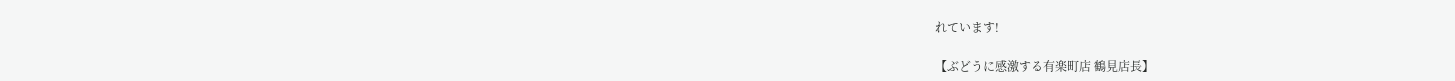れています!

【ぶどうに感激する有楽町店 鶴見店長】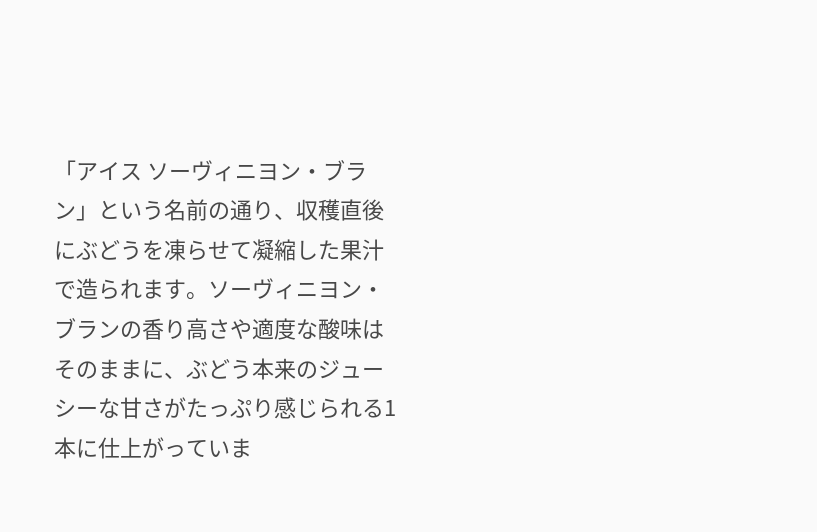「アイス ソーヴィニヨン・ブラン」という名前の通り、収穫直後にぶどうを凍らせて凝縮した果汁で造られます。ソーヴィニヨン・ブランの香り高さや適度な酸味はそのままに、ぶどう本来のジューシーな甘さがたっぷり感じられる1本に仕上がっていま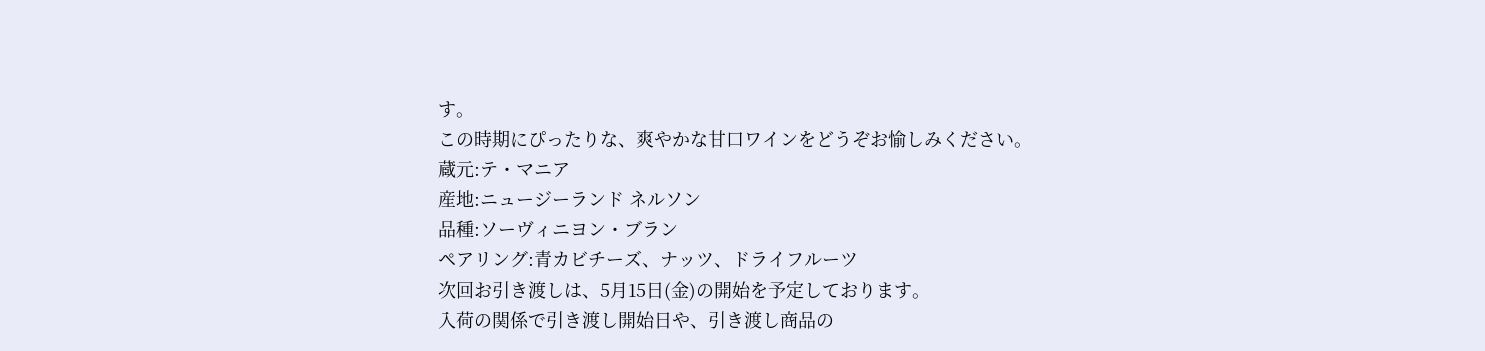す。
この時期にぴったりな、爽やかな甘口ワインをどうぞお愉しみください。
蔵元:テ・マニア
産地:ニュージーランド ネルソン
品種:ソーヴィニヨン・ブラン
ペアリング:青カビチーズ、ナッツ、ドライフルーツ
次回お引き渡しは、5月15日(金)の開始を予定しております。
入荷の関係で引き渡し開始日や、引き渡し商品の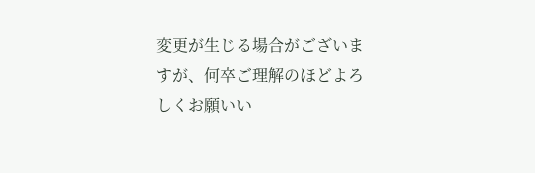変更が生じる場合がございますが、何卒ご理解のほどよろしくお願いい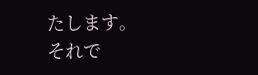たします。
それで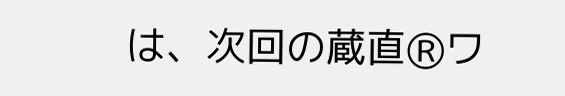は、次回の蔵直Ⓡワ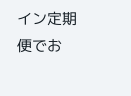イン定期便でお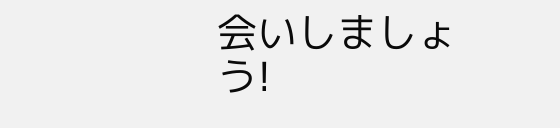会いしましょう!